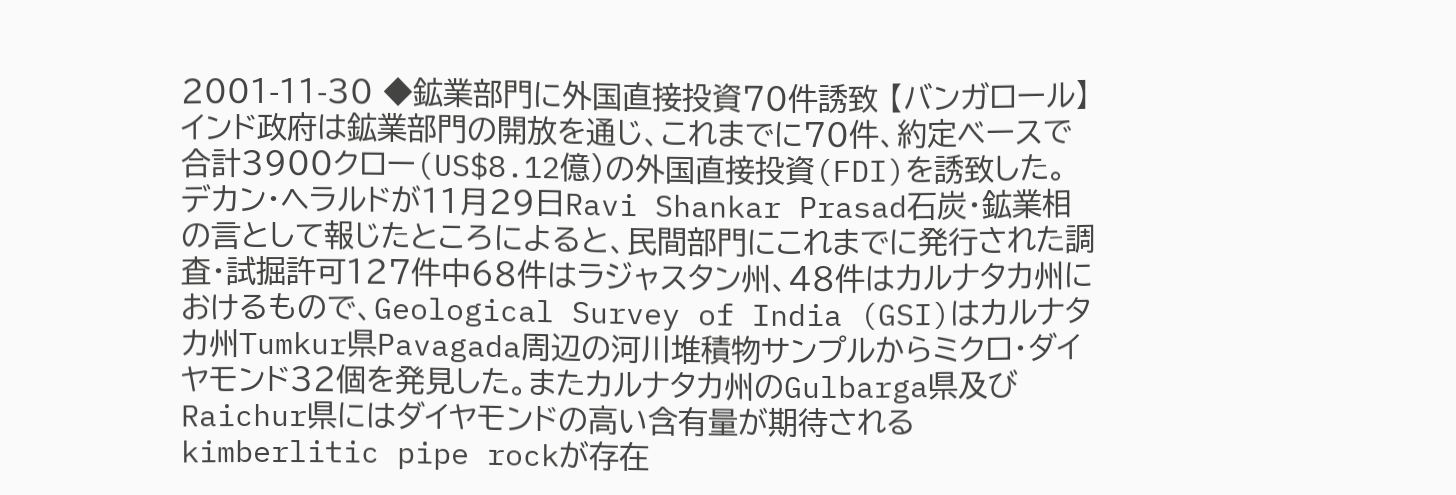2001-11-30 ◆鉱業部門に外国直接投資70件誘致 【バンガロール】インド政府は鉱業部門の開放を通じ、これまでに70件、約定ベースで合計3900クロー(US$8.12億)の外国直接投資(FDI)を誘致した。 デカン・ヘラルドが11月29日Ravi Shankar Prasad石炭・鉱業相の言として報じたところによると、民間部門にこれまでに発行された調査・試掘許可127件中68件はラジャスタン州、48件はカルナタカ州におけるもので、Geological Survey of India (GSI)はカルナタカ州Tumkur県Pavagada周辺の河川堆積物サンプルからミクロ・ダイヤモンド32個を発見した。またカルナタカ州のGulbarga県及びRaichur県にはダイヤモンドの高い含有量が期待されるkimberlitic pipe rockが存在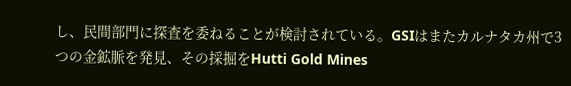し、民間部門に探査を委ねることが検討されている。GSIはまたカルナタカ州で3つの金鉱脈を発見、その採掘をHutti Gold Mines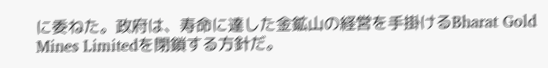に委ねた。政府は、寿命に達した金鉱山の経営を手掛けるBharat Gold Mines Limitedを閉鎖する方針だ。